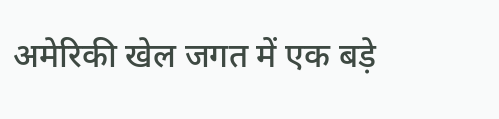अमेरिकी खेल जगत में एक बड़े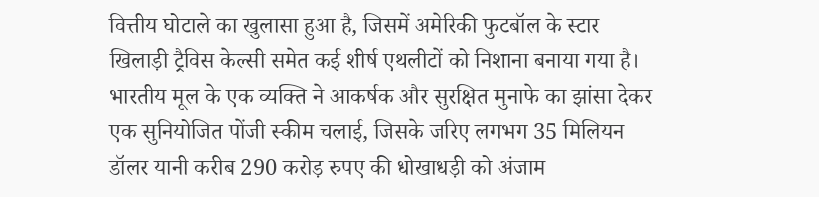वित्तीय घोटाले का खुलासा हुआ है, जिसमें अमेरिकी फुटबॉल के स्टार खिलाड़ी ट्रैविस केल्सी समेत कई शीर्ष एथलीटों को निशाना बनाया गया है। भारतीय मूल के एक व्यक्ति ने आकर्षक और सुरक्षित मुनाफे का झांसा देकर एक सुनियोजित पोंजी स्कीम चलाई, जिसके जरिए लगभग 35 मिलियन डॉलर यानी करीब 290 करोड़ रुपए की धोखाधड़ी को अंजाम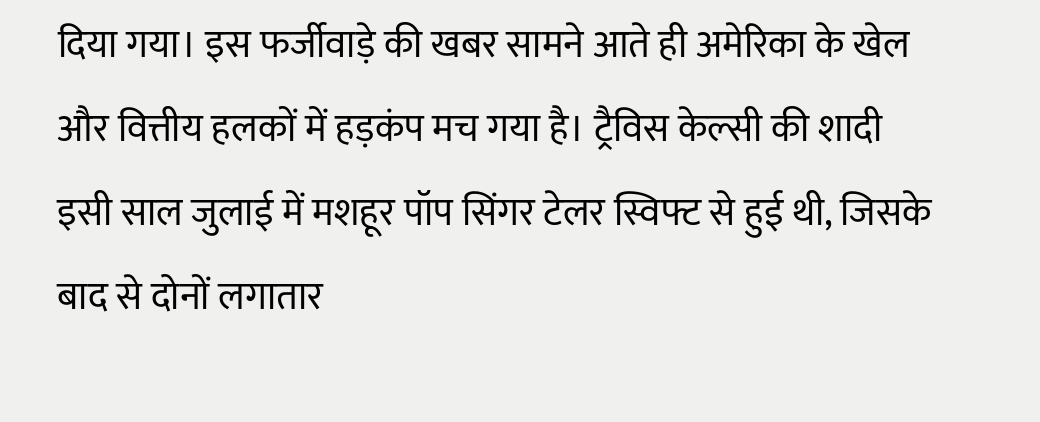दिया गया। इस फर्जीवाड़े की खबर सामने आते ही अमेरिका के खेल और वित्तीय हलकों में हड़कंप मच गया है। ट्रैविस केल्सी की शादी इसी साल जुलाई में मशहूर पॉप सिंगर टेलर स्विफ्ट से हुई थी, जिसके बाद से दोनों लगातार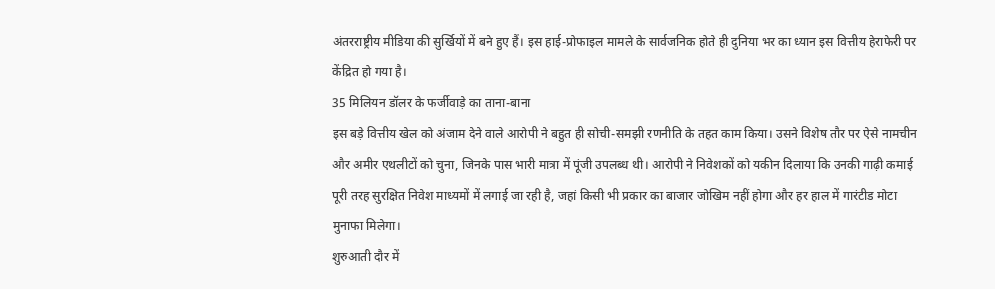अंतरराष्ट्रीय मीडिया की सुर्खियों में बने हुए हैं। इस हाई-प्रोफाइल मामले के सार्वजनिक होते ही दुनिया भर का ध्यान इस वित्तीय हेराफेरी पर केंद्रित हो गया है।
35 मिलियन डॉलर के फर्जीवाड़े का ताना-बाना
इस बड़े वित्तीय खेल को अंजाम देने वाले आरोपी ने बहुत ही सोची-समझी रणनीति के तहत काम किया। उसने विशेष तौर पर ऐसे नामचीन और अमीर एथलीटों को चुना, जिनके पास भारी मात्रा में पूंजी उपलब्ध थी। आरोपी ने निवेशकों को यकीन दिलाया कि उनकी गाढ़ी कमाई पूरी तरह सुरक्षित निवेश माध्यमों में लगाई जा रही है, जहां किसी भी प्रकार का बाजार जोखिम नहीं होगा और हर हाल में गारंटीड मोटा मुनाफा मिलेगा।
शुरुआती दौर में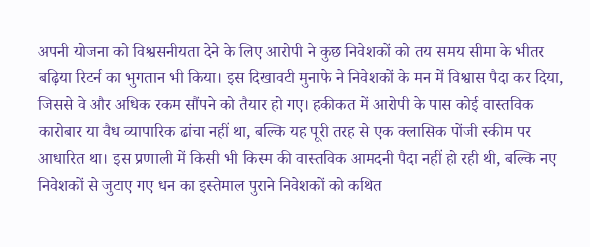अपनी योजना को विश्वसनीयता देने के लिए आरोपी ने कुछ निवेशकों को तय समय सीमा के भीतर बढ़िया रिटर्न का भुगतान भी किया। इस दिखावटी मुनाफे ने निवेशकों के मन में विश्वास पैदा कर दिया, जिससे वे और अधिक रकम सौंपने को तैयार हो गए। हकीकत में आरोपी के पास कोई वास्तविक कारोबार या वैध व्यापारिक ढांचा नहीं था, बल्कि यह पूरी तरह से एक क्लासिक पोंजी स्कीम पर आधारित था। इस प्रणाली में किसी भी किस्म की वास्तविक आमदनी पैदा नहीं हो रही थी, बल्कि नए निवेशकों से जुटाए गए धन का इस्तेमाल पुराने निवेशकों को कथित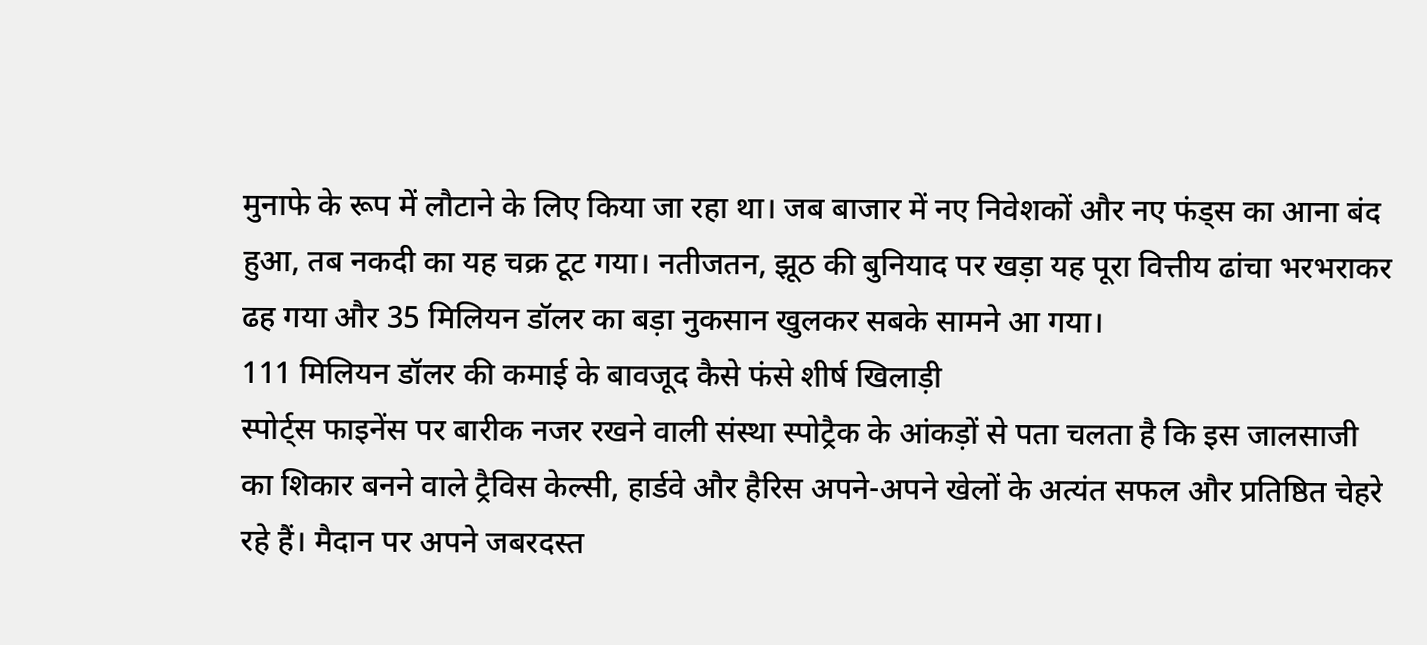मुनाफे के रूप में लौटाने के लिए किया जा रहा था। जब बाजार में नए निवेशकों और नए फंड्स का आना बंद हुआ, तब नकदी का यह चक्र टूट गया। नतीजतन, झूठ की बुनियाद पर खड़ा यह पूरा वित्तीय ढांचा भरभराकर ढह गया और 35 मिलियन डॉलर का बड़ा नुकसान खुलकर सबके सामने आ गया।
111 मिलियन डॉलर की कमाई के बावजूद कैसे फंसे शीर्ष खिलाड़ी
स्पोर्ट्स फाइनेंस पर बारीक नजर रखने वाली संस्था स्पोट्रैक के आंकड़ों से पता चलता है कि इस जालसाजी का शिकार बनने वाले ट्रैविस केल्सी, हार्डवे और हैरिस अपने-अपने खेलों के अत्यंत सफल और प्रतिष्ठित चेहरे रहे हैं। मैदान पर अपने जबरदस्त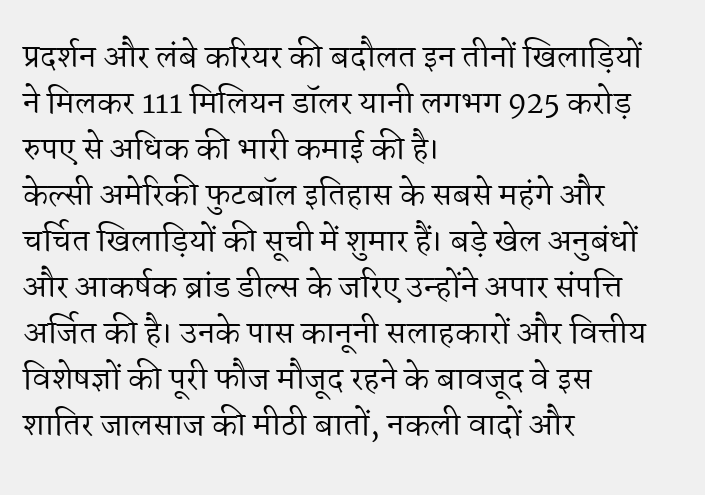प्रदर्शन और लंबे करियर की बदौलत इन तीनों खिलाड़ियों ने मिलकर 111 मिलियन डॉलर यानी लगभग 925 करोड़ रुपए से अधिक की भारी कमाई की है।
केल्सी अमेरिकी फुटबॉल इतिहास के सबसे महंगे और चर्चित खिलाड़ियों की सूची में शुमार हैं। बड़े खेल अनुबंधों और आकर्षक ब्रांड डील्स के जरिए उन्होंने अपार संपत्ति अर्जित की है। उनके पास कानूनी सलाहकारों और वित्तीय विशेषज्ञों की पूरी फौज मौजूद रहने के बावजूद वे इस शातिर जालसाज की मीठी बातों, नकली वादों और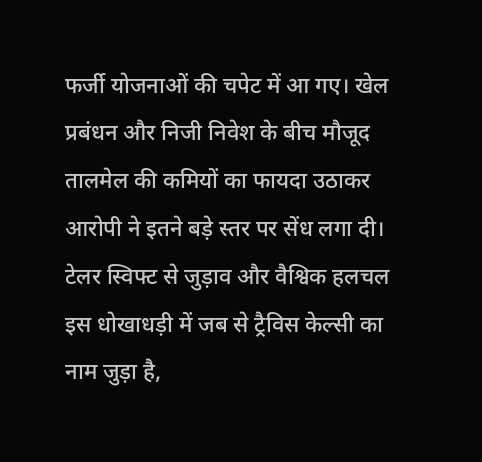फर्जी योजनाओं की चपेट में आ गए। खेल प्रबंधन और निजी निवेश के बीच मौजूद तालमेल की कमियों का फायदा उठाकर आरोपी ने इतने बड़े स्तर पर सेंध लगा दी।
टेलर स्विफ्ट से जुड़ाव और वैश्विक हलचल
इस धोखाधड़ी में जब से ट्रैविस केल्सी का नाम जुड़ा है,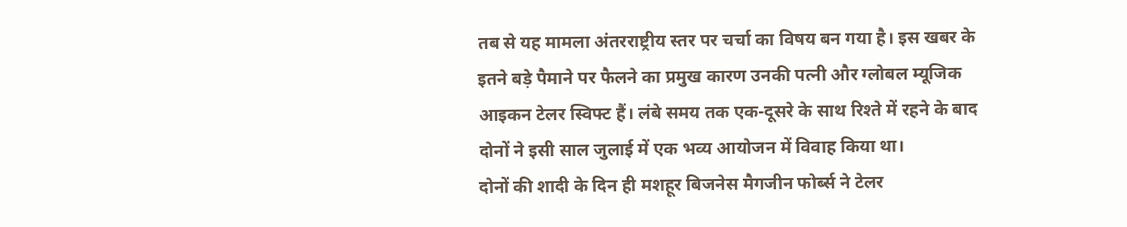तब से यह मामला अंतरराष्ट्रीय स्तर पर चर्चा का विषय बन गया है। इस खबर के इतने बड़े पैमाने पर फैलने का प्रमुख कारण उनकी पत्नी और ग्लोबल म्यूजिक आइकन टेलर स्विफ्ट हैं। लंबे समय तक एक-दूसरे के साथ रिश्ते में रहने के बाद दोनों ने इसी साल जुलाई में एक भव्य आयोजन में विवाह किया था।
दोनों की शादी के दिन ही मशहूर बिजनेस मैगजीन फोर्ब्स ने टेलर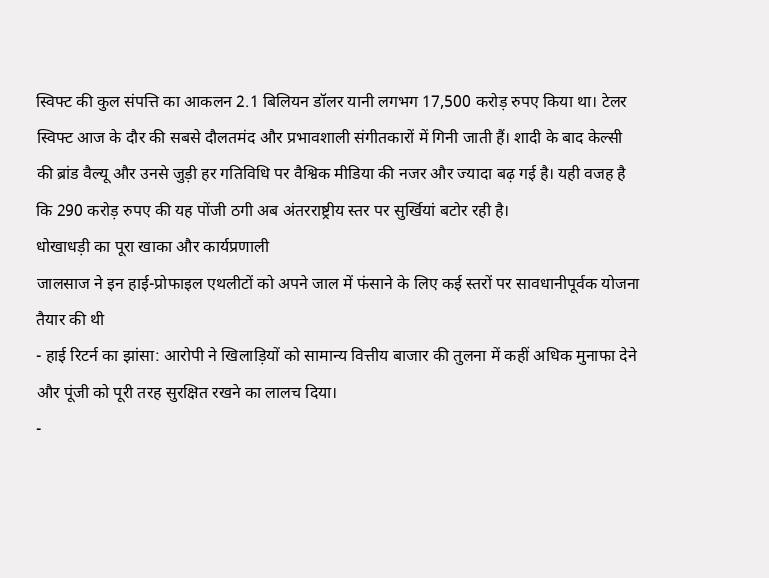स्विफ्ट की कुल संपत्ति का आकलन 2.1 बिलियन डॉलर यानी लगभग 17,500 करोड़ रुपए किया था। टेलर स्विफ्ट आज के दौर की सबसे दौलतमंद और प्रभावशाली संगीतकारों में गिनी जाती हैं। शादी के बाद केल्सी की ब्रांड वैल्यू और उनसे जुड़ी हर गतिविधि पर वैश्विक मीडिया की नजर और ज्यादा बढ़ गई है। यही वजह है कि 290 करोड़ रुपए की यह पोंजी ठगी अब अंतरराष्ट्रीय स्तर पर सुर्खियां बटोर रही है।
धोखाधड़ी का पूरा खाका और कार्यप्रणाली
जालसाज ने इन हाई-प्रोफाइल एथलीटों को अपने जाल में फंसाने के लिए कई स्तरों पर सावधानीपूर्वक योजना तैयार की थी
- हाई रिटर्न का झांसा: आरोपी ने खिलाड़ियों को सामान्य वित्तीय बाजार की तुलना में कहीं अधिक मुनाफा देने और पूंजी को पूरी तरह सुरक्षित रखने का लालच दिया।
-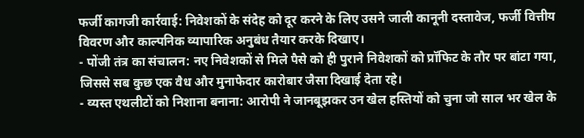फर्जी कागजी कार्रवाई: निवेशकों के संदेह को दूर करने के लिए उसने जाली कानूनी दस्तावेज, फर्जी वित्तीय विवरण और काल्पनिक व्यापारिक अनुबंध तैयार करके दिखाए।
- पोंजी तंत्र का संचालन: नए निवेशकों से मिले पैसे को ही पुराने निवेशकों को प्रॉफिट के तौर पर बांटा गया, जिससे सब कुछ एक वैध और मुनाफेदार कारोबार जैसा दिखाई देता रहे।
- व्यस्त एथलीटों को निशाना बनाना: आरोपी ने जानबूझकर उन खेल हस्तियों को चुना जो साल भर खेल के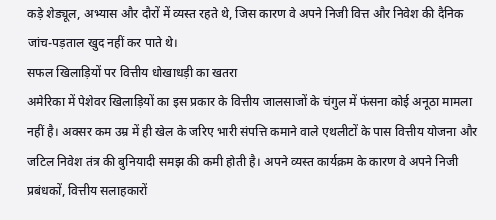कड़े शेड्यूल, अभ्यास और दौरों में व्यस्त रहते थे, जिस कारण वे अपने निजी वित्त और निवेश की दैनिक जांच-पड़ताल खुद नहीं कर पाते थे।
सफल खिलाड़ियों पर वित्तीय धोखाधड़ी का खतरा
अमेरिका में पेशेवर खिलाड़ियों का इस प्रकार के वित्तीय जालसाजों के चंगुल में फंसना कोई अनूठा मामला नहीं है। अक्सर कम उम्र में ही खेल के जरिए भारी संपत्ति कमाने वाले एथलीटों के पास वित्तीय योजना और जटिल निवेश तंत्र की बुनियादी समझ की कमी होती है। अपने व्यस्त कार्यक्रम के कारण वे अपने निजी प्रबंधकों, वित्तीय सलाहकारों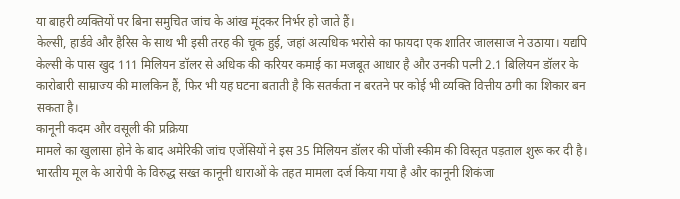या बाहरी व्यक्तियों पर बिना समुचित जांच के आंख मूंदकर निर्भर हो जाते हैं।
केल्सी, हार्डवे और हैरिस के साथ भी इसी तरह की चूक हुई, जहां अत्यधिक भरोसे का फायदा एक शातिर जालसाज ने उठाया। यद्यपि केल्सी के पास खुद 111 मिलियन डॉलर से अधिक की करियर कमाई का मजबूत आधार है और उनकी पत्नी 2.1 बिलियन डॉलर के कारोबारी साम्राज्य की मालकिन हैं, फिर भी यह घटना बताती है कि सतर्कता न बरतने पर कोई भी व्यक्ति वित्तीय ठगी का शिकार बन सकता है।
कानूनी कदम और वसूली की प्रक्रिया
मामले का खुलासा होने के बाद अमेरिकी जांच एजेंसियों ने इस 35 मिलियन डॉलर की पोंजी स्कीम की विस्तृत पड़ताल शुरू कर दी है। भारतीय मूल के आरोपी के विरुद्ध सख्त कानूनी धाराओं के तहत मामला दर्ज किया गया है और कानूनी शिकंजा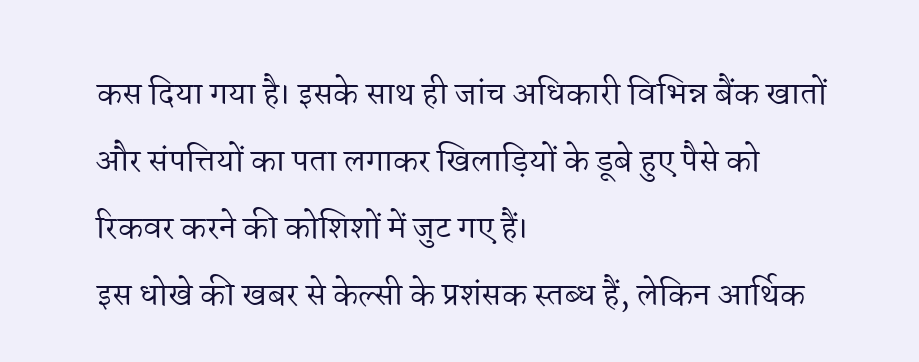कस दिया गया है। इसके साथ ही जांच अधिकारी विभिन्न बैंक खातों और संपत्तियों का पता लगाकर खिलाड़ियों के डूबे हुए पैसे को रिकवर करने की कोशिशों में जुट गए हैं।
इस धोखे की खबर से केल्सी के प्रशंसक स्तब्ध हैं, लेकिन आर्थिक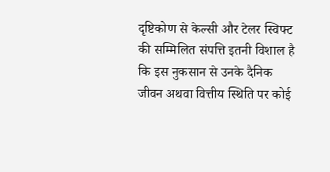दृष्टिकोण से केल्सी और टेलर स्विफ्ट की सम्मिलित संपत्ति इतनी विशाल है कि इस नुकसान से उनके दैनिक जीवन अथवा वित्तीय स्थिति पर कोई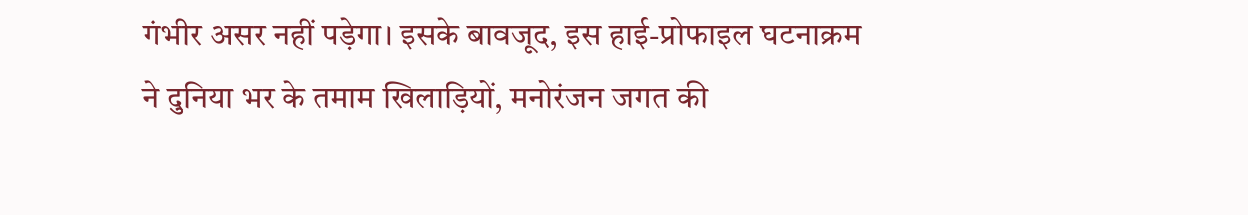गंभीर असर नहीं पड़ेगा। इसके बावजूद, इस हाई-प्रोफाइल घटनाक्रम ने दुनिया भर के तमाम खिलाड़ियों, मनोरंजन जगत की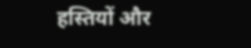हस्तियों और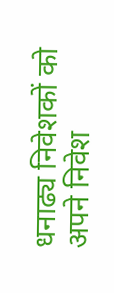धनाढ्य निवेशकों को अपने निवेश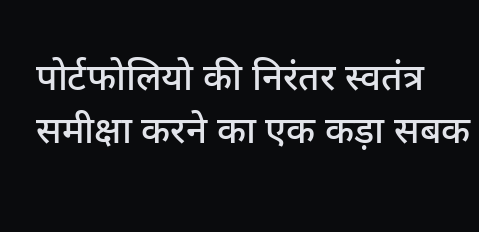पोर्टफोलियो की निरंतर स्वतंत्र समीक्षा करने का एक कड़ा सबक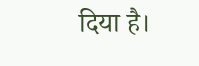दिया है।